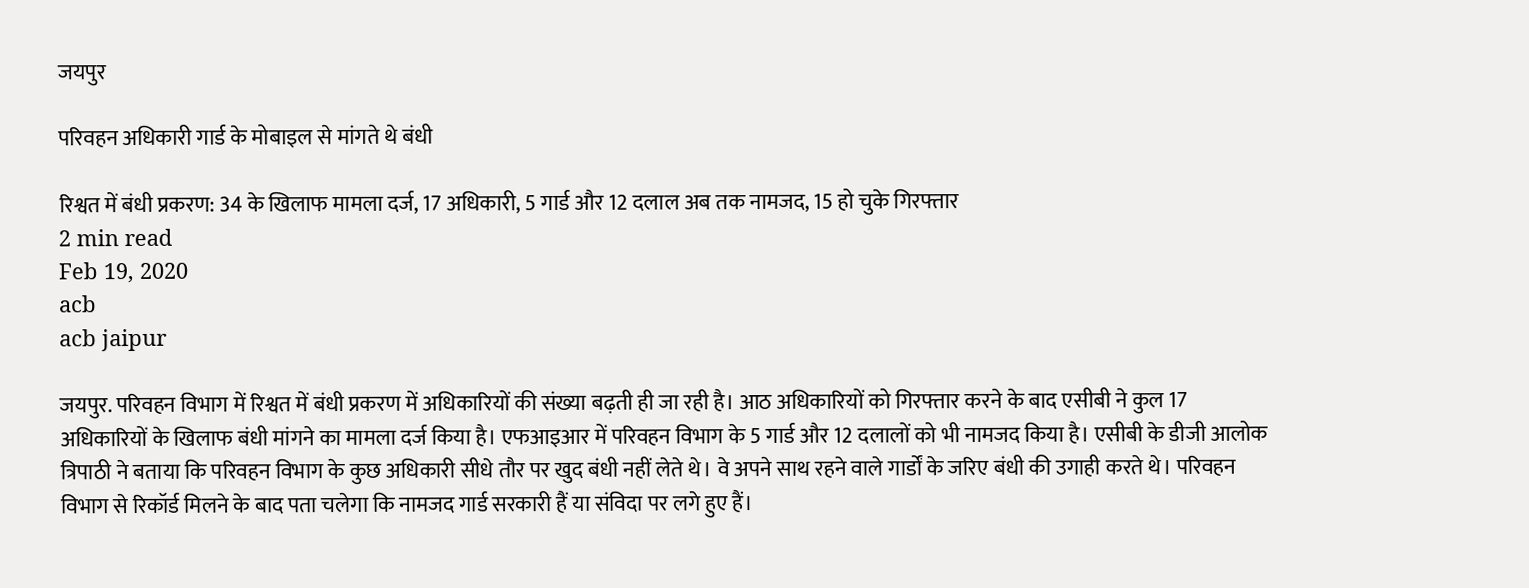जयपुर

परिवहन अधिकारी गार्ड के मोबाइल से मांगते थे बंधी

रिश्वत में बंधी प्रकरण: 34 के खिलाफ मामला दर्ज, 17 अधिकारी, 5 गार्ड और 12 दलाल अब तक नामजद, 15 हो चुके गिरफ्तार
2 min read
Feb 19, 2020
acb
acb jaipur

जयपुर. परिवहन विभाग में रिश्वत में बंधी प्रकरण में अधिकारियों की संख्या बढ़ती ही जा रही है। आठ अधिकारियों को गिरफ्तार करने के बाद एसीबी ने कुल 17 अधिकारियों के खिलाफ बंधी मांगने का मामला दर्ज किया है। एफआइआर में परिवहन विभाग के 5 गार्ड और 12 दलालों को भी नामजद किया है। एसीबी के डीजी आलोक त्रिपाठी ने बताया कि परिवहन विभाग के कुछ अधिकारी सीधे तौर पर खुद बंधी नहीं लेते थे। वे अपने साथ रहने वाले गार्डों के जरिए बंधी की उगाही करते थे। परिवहन विभाग से रिकॉर्ड मिलने के बाद पता चलेगा कि नामजद गार्ड सरकारी हैं या संविदा पर लगे हुए हैं।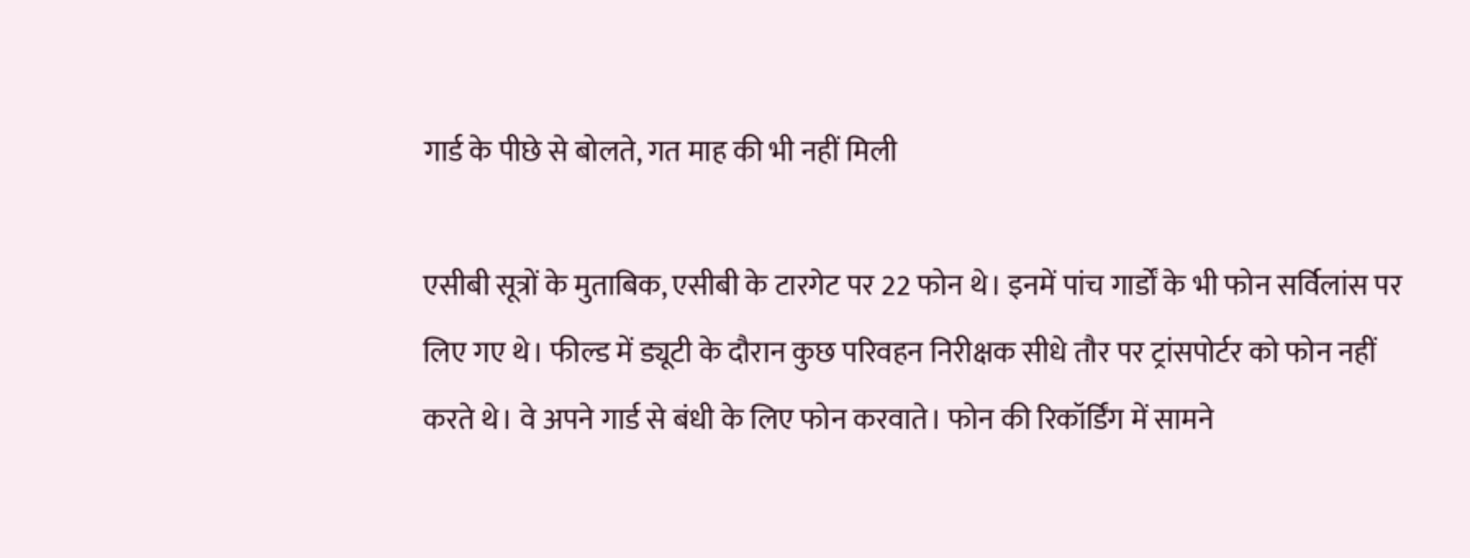गार्ड के पीछे से बोलते, गत माह की भी नहीं मिली

एसीबी सूत्रों के मुताबिक, एसीबी के टारगेट पर 22 फोन थे। इनमें पांच गार्डों के भी फोन सर्विलांस पर लिए गए थे। फील्ड में ड्यूटी के दौरान कुछ परिवहन निरीक्षक सीधे तौर पर ट्रांसपोर्टर को फोन नहीं करते थे। वे अपने गार्ड से बंधी के लिए फोन करवाते। फोन की रिकॉर्डिंग में सामने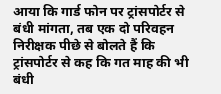आया कि गार्ड फोन पर ट्रांसपोर्टर से बंधी मांगता, तब एक दो परिवहन निरीक्षक पीछे से बोलते हैं कि ट्रांसपोर्टर से कह कि गत माह की भी बंधी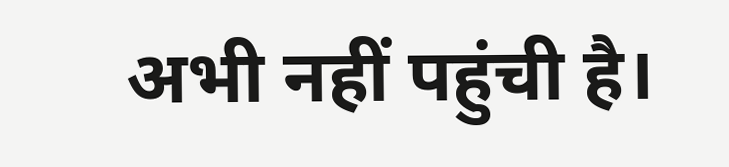अभी नहीं पहुंची है।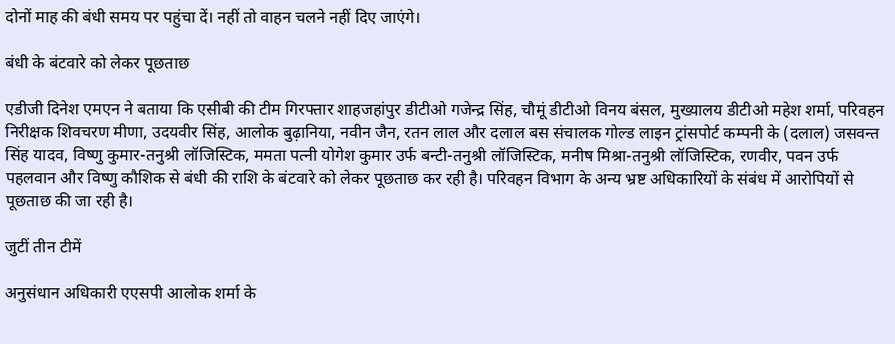दोनों माह की बंधी समय पर पहुंचा दें। नहीं तो वाहन चलने नहीं दिए जाएंगे।

बंधी के बंटवारे को लेकर पूछताछ

एडीजी दिनेश एमएन ने बताया कि एसीबी की टीम गिरफ्तार शाहजहांपुर डीटीओ गजेन्द्र सिंह, चौमूं डीटीओ विनय बंसल, मुख्यालय डीटीओ महेश शर्मा, परिवहन निरीक्षक शिवचरण मीणा, उदयवीर सिंह, आलोक बुढ़ानिया, नवीन जैन, रतन लाल और दलाल बस संचालक गोल्ड लाइन ट्रांसपोर्ट कम्पनी के (दलाल) जसवन्त सिंह यादव, विष्णु कुमार-तनुश्री लॉजिस्टिक, ममता पत्नी योगेश कुमार उर्फ बन्टी-तनुश्री लॉजिस्टिक, मनीष मिश्रा-तनुश्री लॉजिस्टिक, रणवीर, पवन उर्फ पहलवान और विष्णु कौशिक से बंधी की राशि के बंटवारे को लेकर पूछताछ कर रही है। परिवहन विभाग के अन्य भ्रष्ट अधिकारियों के संबंध में आरोपियों से पूछताछ की जा रही है।

जुटीं तीन टीमें

अनुसंधान अधिकारी एएसपी आलोक शर्मा के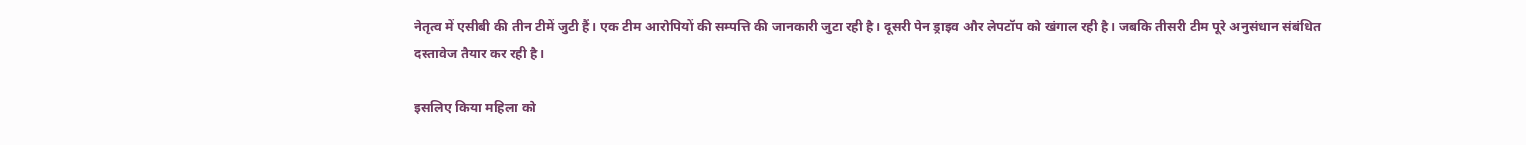नेतृत्व में एसीबी की तीन टीमें जुटी हैं। एक टीम आरोपियों की सम्पत्ति की जानकारी जुटा रही है। दूसरी पेन ड्राइव और लेपटॉप को खंगाल रही है। जबकि तीसरी टीम पूरे अनुसंधान संबंधित दस्तावेज तैयार कर रही है।

इसलिए किया महिला को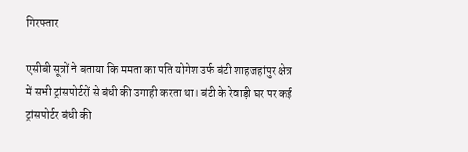गिरफ्तार

एसीबी सूत्रों ने बताया कि ममता का पति योगेश उर्फ बंटी शाहजहांपुर क्षेत्र में सभी ट्रांसपोर्टरों से बंधी की उगाही करता था। बंटी के रेवाड़ी घर पर कई ट्रांसपोर्टर बंधी की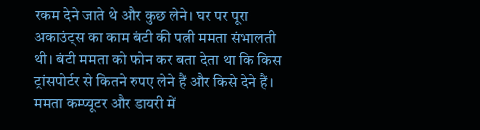रकम देने जाते थे और कुछ लेने। घर पर पूरा अकाउंट्स का काम बंटी की पत्नी ममता संभालती थी। बंटी ममता को फोन कर बता देता था कि किस ट्रांसपोर्टर से कितने रुपए लेने हैं और किसे देने हैं। ममता कम्प्यूटर और डायरी में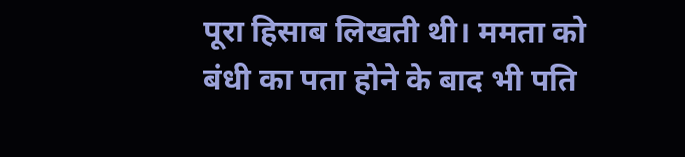पूरा हिसाब लिखती थी। ममता को बंधी का पता होने के बाद भी पति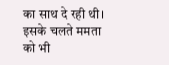का साथ दे रही थी। इसके चलते ममता को भी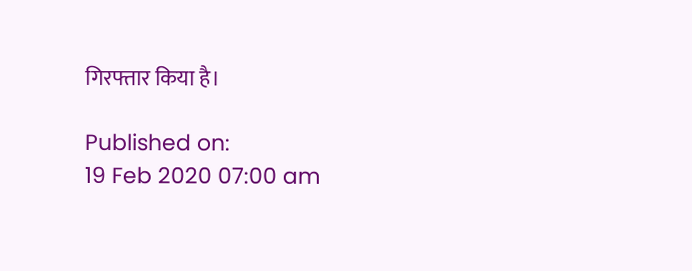गिरफ्तार किया है।

Published on:
19 Feb 2020 07:00 am